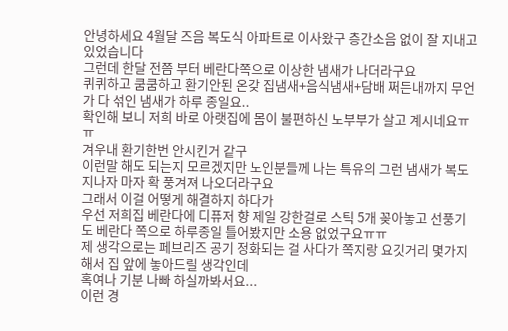안녕하세요 4월달 즈음 복도식 아파트로 이사왔구 층간소음 없이 잘 지내고 있었습니다
그런데 한달 전쯤 부터 베란다쪽으로 이상한 냄새가 나더라구요
퀴퀴하고 쿰쿰하고 환기안된 온갖 집냄새+음식냄새+담배 쩌든내까지 무언가 다 섞인 냄새가 하루 종일요..
확인해 보니 저희 바로 아랫집에 몸이 불편하신 노부부가 살고 계시네요ㅠㅠ
겨우내 환기한번 안시킨거 같구
이런말 해도 되는지 모르겠지만 노인분들께 나는 특유의 그런 냄새가 복도 지나자 마자 확 풍겨져 나오더라구요
그래서 이걸 어떻게 해결하지 하다가
우선 저희집 베란다에 디퓨저 향 제일 강한걸로 스틱 5개 꽂아놓고 선풍기도 베란다 쪽으로 하루종일 틀어봤지만 소용 없었구요ㅠㅠ
제 생각으로는 페브리즈 공기 정화되는 걸 사다가 쪽지랑 요깃거리 몇가지 해서 집 앞에 놓아드릴 생각인데
혹여나 기분 나빠 하실까봐서요...
이런 경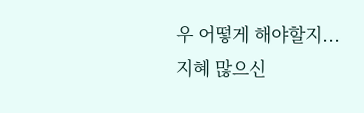우 어떻게 해야할지...
지혜 많으신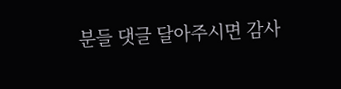분들 댓글 달아주시면 감사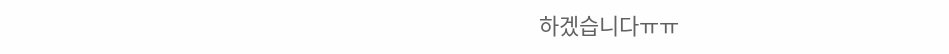하겠습니다ㅠㅠ